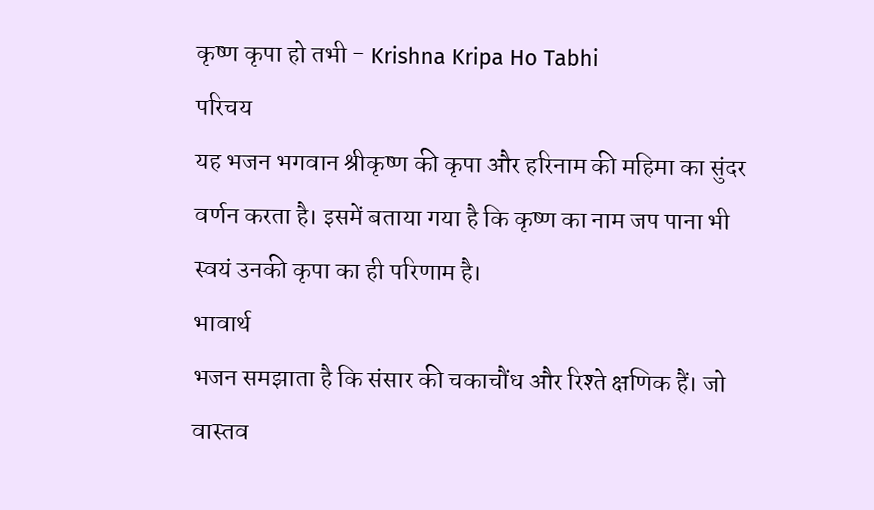कृष्ण कृपा हो तभी - Krishna Kripa Ho Tabhi
परिचय
यह भजन भगवान श्रीकृष्ण की कृपा और हरिनाम की महिमा का सुंदर वर्णन करता है। इसमें बताया गया है कि कृष्ण का नाम जप पाना भी स्वयं उनकी कृपा का ही परिणाम है।
भावार्थ
भजन समझाता है कि संसार की चकाचौंध और रिश्ते क्षणिक हैं। जो वास्तव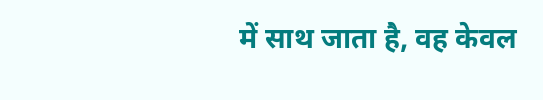में साथ जाता है, वह केवल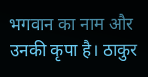भगवान का नाम और उनकी कृपा है। ठाकुर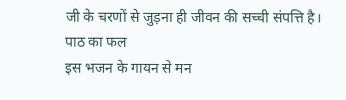जी के चरणों से जुड़ना ही जीवन की सच्ची संपत्ति है।
पाठ का फल
इस भजन के गायन से मन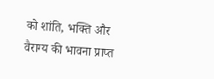को शांति, भक्ति और वैराग्य की भावना प्राप्त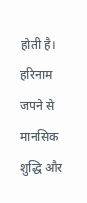होती है। हरिनाम जपने से मानसिक शुद्धि और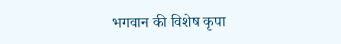भगवान की विशेष कृपा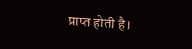प्राप्त होती है।